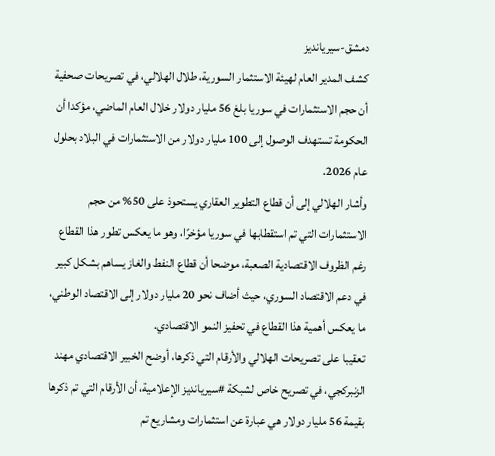دمشق-سيريانديز
كشف المدير العام لهيئة الاستثمار السورية، طلال الهلالي، في تصريحات صحفية أن حجم الاستثمارات في سوريا بلغ 56 مليار دولار خلال العام الماضي، مؤكدا أن الحكومة تستهدف الوصول إلى 100 مليار دولار من الاستثمارات في البلاد بحلول عام 2026.
وأشار الهلالي إلى أن قطاع التطوير العقاري يستحوذ على 50% من حجم الاستثمارات التي تم استقطابها في سوريا مؤخرًا، وهو ما يعكس تطور هذا القطاع رغم الظروف الاقتصادية الصعبة، موضحا أن قطاع النفط والغاز يساهم بشكل كبير في دعم الاقتصاد السوري، حيث أضاف نحو 20 مليار دولار إلى الاقتصاد الوطني، ما يعكس أهمية هذا القطاع في تحفيز النمو الاقتصادي.
تعقيبا على تصريحات الهلالي والأرقام التي ذكرها، أوضح الخبير الاقتصادي مهند الزنبركجي، في تصريح خاص لشبكة #سيريانديز الإعلامية، أن الأرقام التي تم ذكرها بقيمة 56 مليار دولار هي عبارة عن استثمارات ومشاريع تم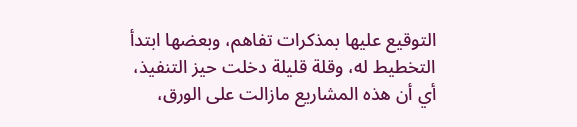التوقيع عليها بمذكرات تفاهم، وبعضها ابتدأ التخطيط له، وقلة قليلة دخلت حيز التنفيذ، أي أن هذه المشاريع مازالت على الورق،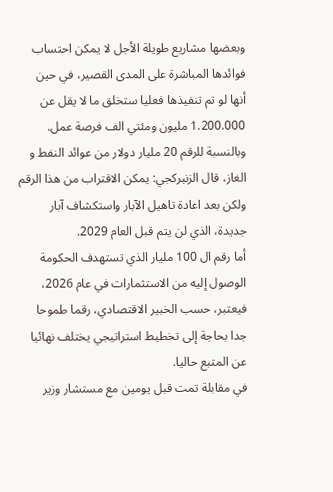وبعضها مشاريع طويلة الأجل لا يمكن احتساب فوائدها المباشرة على المدى القصير، في حين أنها لو تم تنفيذها فعليا ستخلق ما لا يقل عن 1.200.000 مليون ومئتي الف فرصة عمل.
وبالنسبة للرقم 20 مليار دولار من عوائد النفط و الغاز، قال الزنبركجي: يمكن الاقتراب من هذا الرقم ولكن بعد اعادة تاهيل الآبار واستكشاف آبار جديدة، الذي لن يتم قبل العام 2029.
أما رقم ال 100 مليار الذي تستهدف الحكومة الوصول إليه من الاستثمارات في عام 2026، فيعتبر، حسب الخبير الاقتصادي، رقما طموحا جدا بحاجة إلى تخطيط استراتيجي يختلف نهائيا عن المتبع حاليا.
في مقابلة تمت قبل يومين مع مستشار وزير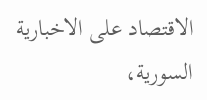الاقتصاد على الاخبارية السورية،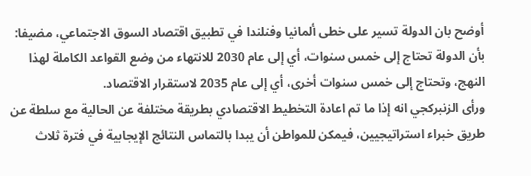أوضح بان الدولة تسير على خطى ألمانيا وفنلندا في تطبيق اقتصاد السوق الاجتماعي، مضيفا: بأن الدولة تحتاج إلى خمس سنوات، أي إلى عام 2030 للانتهاء من وضع القواعد الكاملة لهذا النهج، وتحتاج إلى خمس سنوات أخرى، أي إلى عام 2035 لاستقرار الاقتصاد.
ورأى الزنبركجي انه إذا ما تم اعادة التخطيط الاقتصادي بطريقة مختلفة عن الحالية مع سلطة عن طريق خبراء استراتيجيين، فيمكن للمواطن أن يبدا بالتماس النتائج الإيجابية في فترة ثلاث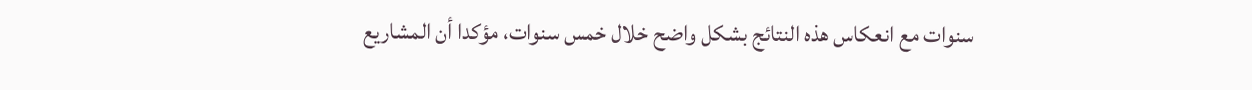سنوات مع انعكاس هذه النتائج بشكل واضح خلال خمس سنوات، مؤكدا أن المشاريع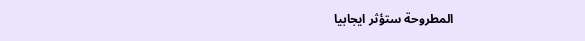المطروحة ستؤثر ايجابيا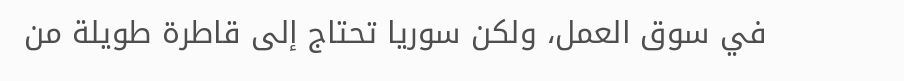في سوق العمل، ولكن سوريا تحتاج إلى قاطرة طويلة من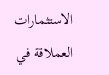الاستثمارات العملاقة في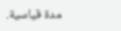مدة قياسية.